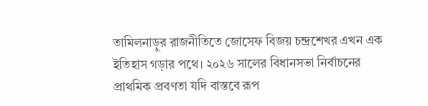তামিলনাড়ুর রাজনীতিতে জোসেফ বিজয় চন্দ্রশেখর এখন এক ইতিহাস গড়ার পথে। ২০২৬ সালের বিধানসভা নির্বাচনের প্রাথমিক প্রবণতা যদি বাস্তবে রূপ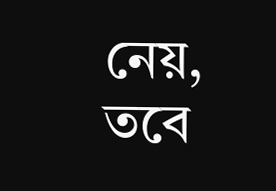নেয়, তবে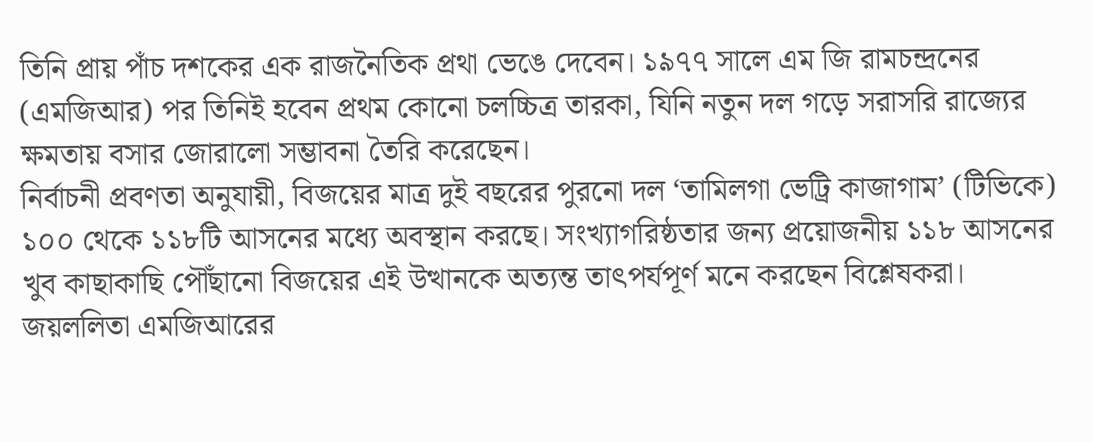তিনি প্রায় পাঁচ দশকের এক রাজনৈতিক প্রথা ভেঙে দেবেন। ১৯৭৭ সালে এম জি রামচন্দ্রনের (এমজিআর) পর তিনিই হবেন প্রথম কোনো চলচ্চিত্র তারকা, যিনি নতুন দল গড়ে সরাসরি রাজ্যের ক্ষমতায় বসার জোরালো সম্ভাবনা তৈরি করেছেন।
নির্বাচনী প্রবণতা অনুযায়ী, বিজয়ের মাত্র দুই বছরের পুরনো দল ‘তামিলগা ভেট্রি কাজাগাম’ (টিভিকে) ১০০ থেকে ১১৮টি আসনের মধ্যে অবস্থান করছে। সংখ্যাগরিষ্ঠতার জন্য প্রয়োজনীয় ১১৮ আসনের খুব কাছাকাছি পৌঁছানো বিজয়ের এই উত্থানকে অত্যন্ত তাৎপর্যপূর্ণ মনে করছেন বিশ্লেষকরা। জয়ললিতা এমজিআরের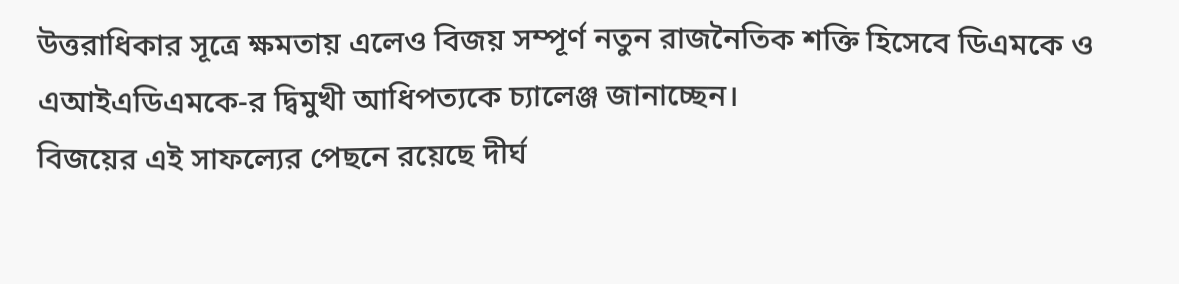উত্তরাধিকার সূত্রে ক্ষমতায় এলেও বিজয় সম্পূর্ণ নতুন রাজনৈতিক শক্তি হিসেবে ডিএমকে ও এআইএডিএমকে-র দ্বিমুখী আধিপত্যকে চ্যালেঞ্জ জানাচ্ছেন।
বিজয়ের এই সাফল্যের পেছনে রয়েছে দীর্ঘ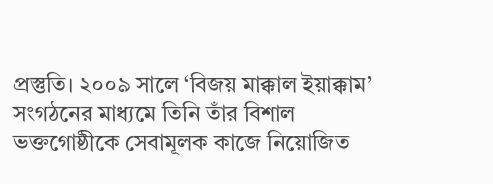প্রস্তুতি। ২০০৯ সালে ‘বিজয় মাক্কাল ইয়াক্কাম’ সংগঠনের মাধ্যমে তিনি তাঁর বিশাল ভক্তগোষ্ঠীকে সেবামূলক কাজে নিয়োজিত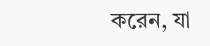করেন, যা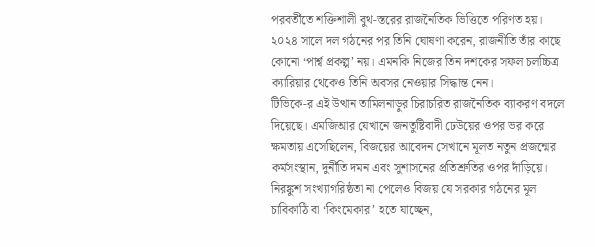পরবর্তীতে শক্তিশালী বুথ-স্তরের রাজনৈতিক ভিত্তিতে পরিণত হয়। ২০২৪ সালে দল গঠনের পর তিনি ঘোষণা করেন, রাজনীতি তাঁর কাছে কোনো ‘পার্শ্ব প্রকল্প’ নয়। এমনকি নিজের তিন দশকের সফল চলচ্চিত্র ক্যারিয়ার থেকেও তিনি অবসর নেওয়ার সিদ্ধান্ত নেন।
টিভিকে-র এই উত্থান তামিলনাড়ুর চিরাচরিত রাজনৈতিক ব্যাকরণ বদলে দিয়েছে। এমজিআর যেখানে জনতুষ্টিবাদী ঢেউয়ের ওপর ভর করে ক্ষমতায় এসেছিলেন, বিজয়ের আবেদন সেখানে মূলত নতুন প্রজন্মের কর্মসংস্থান, দুর্নীতি দমন এবং সুশাসনের প্রতিশ্রুতির ওপর দাঁড়িয়ে। নিরঙ্কুশ সংখ্যাগরিষ্ঠতা না পেলেও বিজয় যে সরকার গঠনের মূল চাবিকাঠি বা ‘কিংমেকার’ হতে যাচ্ছেন,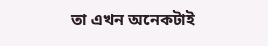তা এখন অনেকটাই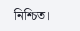নিশ্চিত।